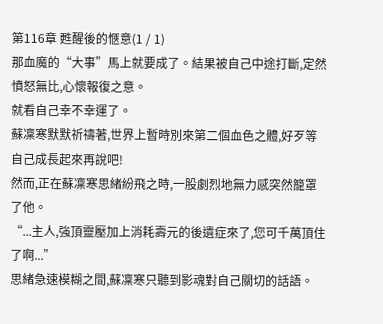第116章 甦醒後的愜意(1 / 1)
那血魔的“大事”馬上就要成了。結果被自己中途打斷,定然憤怒無比,心懷報復之意。
就看自己幸不幸運了。
蘇凜寒默默祈禱著,世界上暫時別來第二個血色之體,好歹等自己成長起來再說吧!
然而,正在蘇凜寒思緒紛飛之時,一股劇烈地無力感突然籠罩了他。
“...主人,強頂靈壓加上消耗壽元的後遺症來了,您可千萬頂住了啊...”
思緒急速模糊之間,蘇凜寒只聽到影魂對自己關切的話語。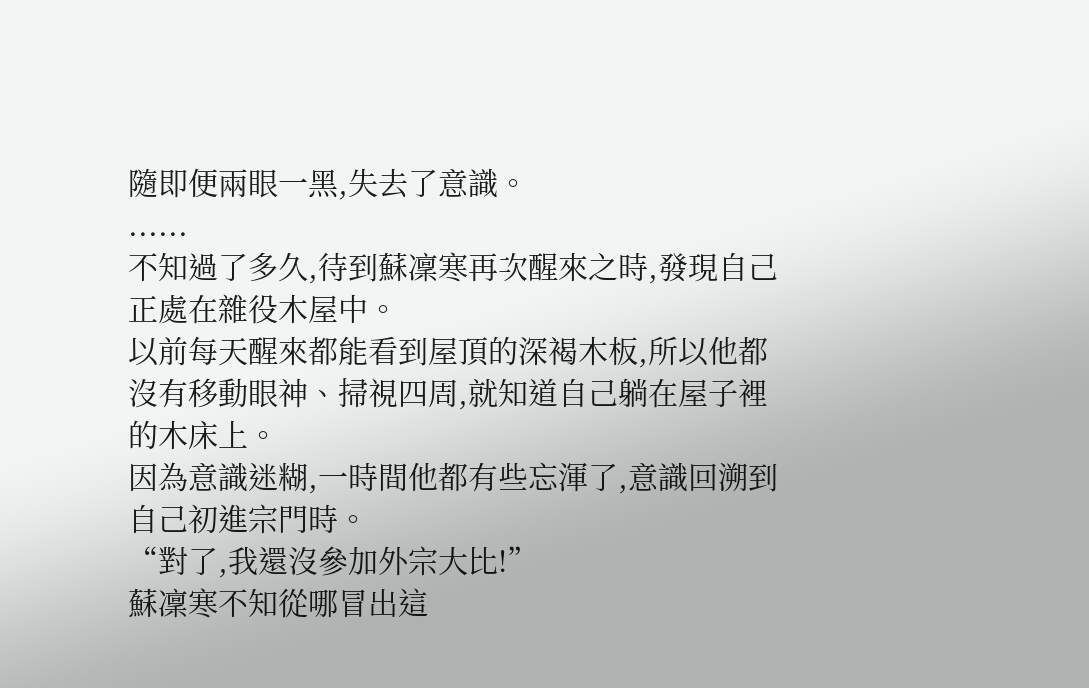隨即便兩眼一黑,失去了意識。
......
不知過了多久,待到蘇凜寒再次醒來之時,發現自己正處在雜役木屋中。
以前每天醒來都能看到屋頂的深褐木板,所以他都沒有移動眼神、掃視四周,就知道自己躺在屋子裡的木床上。
因為意識迷糊,一時間他都有些忘渾了,意識回溯到自己初進宗門時。
“對了,我還沒參加外宗大比!”
蘇凜寒不知從哪冒出這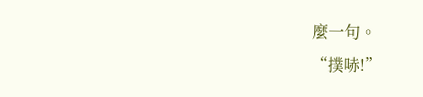麼一句。
“撲哧!”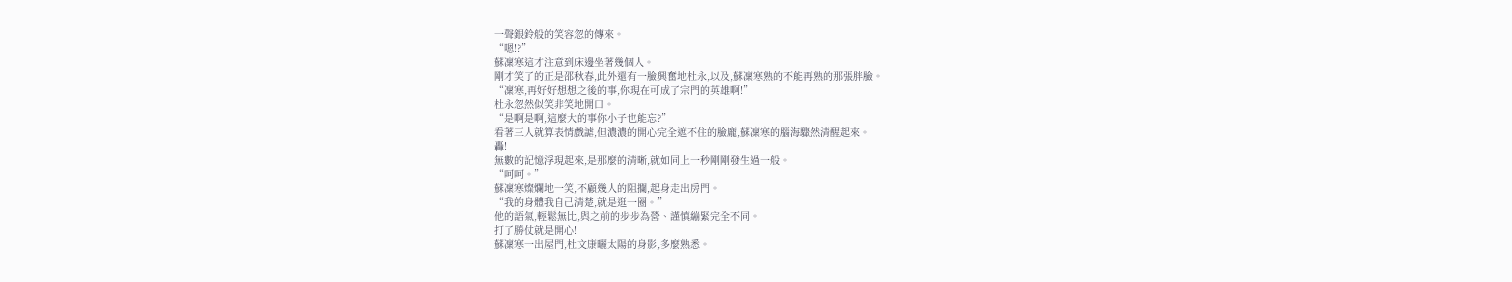一聲銀鈴般的笑容忽的傳來。
“嗯!?”
蘇凜寒這才注意到床邊坐著幾個人。
剛才笑了的正是邵秋春,此外還有一臉興奮地杜永,以及,蘇凜寒熟的不能再熟的那張胖臉。
“凜寒,再好好想想之後的事,你現在可成了宗門的英雄啊!”
杜永忽然似笑非笑地開口。
“是啊是啊,這麼大的事你小子也能忘?”
看著三人就算表情戲謔,但濃濃的開心完全遮不住的臉龐,蘇凜寒的腦海驟然清醒起來。
轟!
無數的記憶浮現起來,是那麼的清晰,就如同上一秒剛剛發生過一般。
“呵呵。”
蘇凜寒燦爛地一笑,不顧幾人的阻攔,起身走出房門。
“我的身體我自己清楚,就是逛一圈。”
他的語氣,輕鬆無比,與之前的步步為營、謹慎繃緊完全不同。
打了勝仗就是開心!
蘇凜寒一出屋門,杜文康曬太陽的身影,多麼熟悉。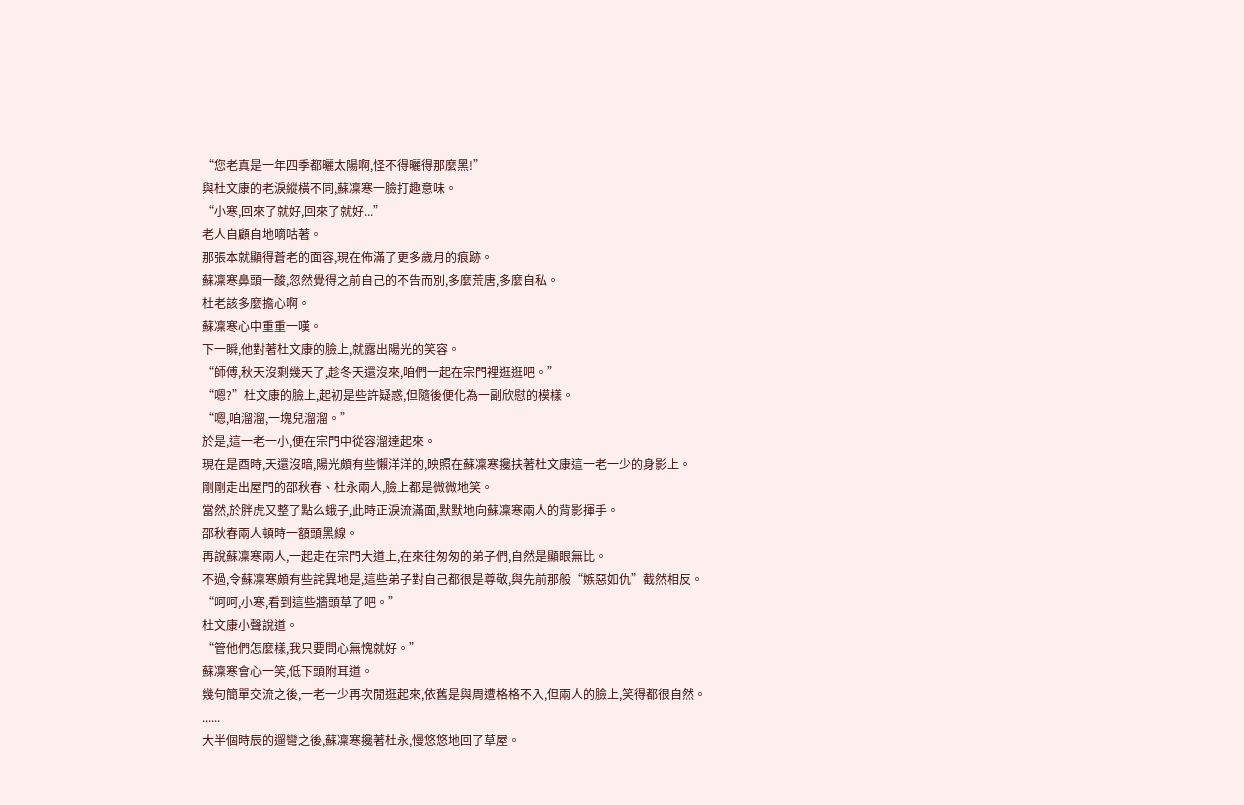“您老真是一年四季都曬太陽啊,怪不得曬得那麼黑!”
與杜文康的老淚縱橫不同,蘇凜寒一臉打趣意味。
“小寒,回來了就好,回來了就好...”
老人自顧自地嘀咕著。
那張本就顯得蒼老的面容,現在佈滿了更多歲月的痕跡。
蘇凜寒鼻頭一酸,忽然覺得之前自己的不告而別,多麼荒唐,多麼自私。
杜老該多麼擔心啊。
蘇凜寒心中重重一嘆。
下一瞬,他對著杜文康的臉上,就露出陽光的笑容。
“師傅,秋天沒剩幾天了,趁冬天還沒來,咱們一起在宗門裡逛逛吧。”
“嗯?”杜文康的臉上,起初是些許疑惑,但隨後便化為一副欣慰的模樣。
“嗯,咱溜溜,一塊兒溜溜。”
於是,這一老一小,便在宗門中從容溜達起來。
現在是酉時,天還沒暗,陽光頗有些懶洋洋的,映照在蘇凜寒攙扶著杜文康這一老一少的身影上。
剛剛走出屋門的邵秋春、杜永兩人,臉上都是微微地笑。
當然,於胖虎又整了點么蛾子,此時正淚流滿面,默默地向蘇凜寒兩人的背影揮手。
邵秋春兩人頓時一額頭黑線。
再說蘇凜寒兩人,一起走在宗門大道上,在來往匆匆的弟子們,自然是顯眼無比。
不過,令蘇凜寒頗有些詫異地是,這些弟子對自己都很是尊敬,與先前那般“嫉惡如仇”截然相反。
“呵呵,小寒,看到這些牆頭草了吧。”
杜文康小聲說道。
“管他們怎麼樣,我只要問心無愧就好。”
蘇凜寒會心一笑,低下頭附耳道。
幾句簡單交流之後,一老一少再次閒逛起來,依舊是與周遭格格不入,但兩人的臉上,笑得都很自然。
......
大半個時辰的遛彎之後,蘇凜寒攙著杜永,慢悠悠地回了草屋。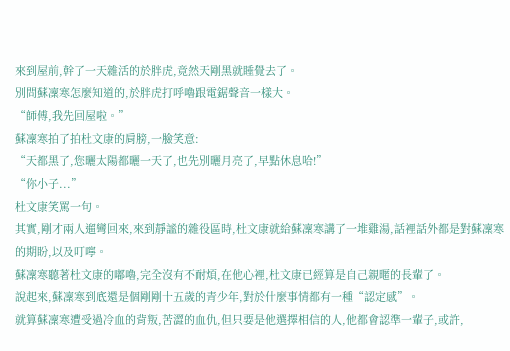來到屋前,幹了一天雜活的於胖虎,竟然天剛黑就睡覺去了。
別問蘇凜寒怎麼知道的,於胖虎打呼嚕跟電鋸聲音一樣大。
“師傅,我先回屋啦。”
蘇凜寒拍了拍杜文康的肩膀,一臉笑意:
“天都黑了,您曬太陽都曬一天了,也先別曬月亮了,早點休息哈!”
“你小子...”
杜文康笑罵一句。
其實,剛才兩人遛彎回來,來到靜謐的雜役區時,杜文康就給蘇凜寒講了一堆雞湯,話裡話外都是對蘇凜寒的期盼,以及叮嚀。
蘇凜寒聽著杜文康的嘟嚕,完全沒有不耐煩,在他心裡,杜文康已經算是自己親暱的長輩了。
說起來,蘇凜寒到底還是個剛剛十五歲的青少年,對於什麼事情都有一種“認定感”。
就算蘇凜寒遭受過冷血的背叛,苦澀的血仇,但只要是他選擇相信的人,他都會認準一輩子,或許,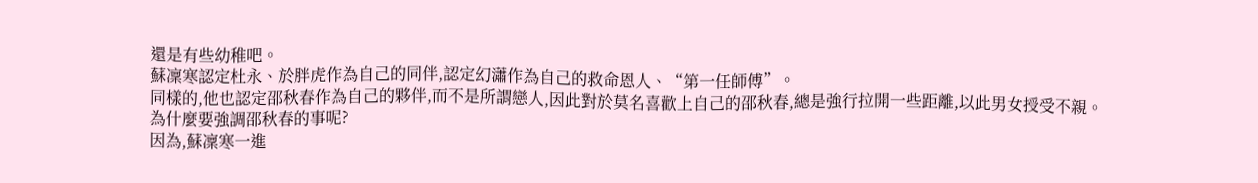還是有些幼稚吧。
蘇凜寒認定杜永、於胖虎作為自己的同伴,認定幻瀟作為自己的救命恩人、“第一任師傅”。
同樣的,他也認定邵秋春作為自己的夥伴,而不是所謂戀人,因此對於莫名喜歡上自己的邵秋春,總是強行拉開一些距離,以此男女授受不親。
為什麼要強調邵秋春的事呢?
因為,蘇凜寒一進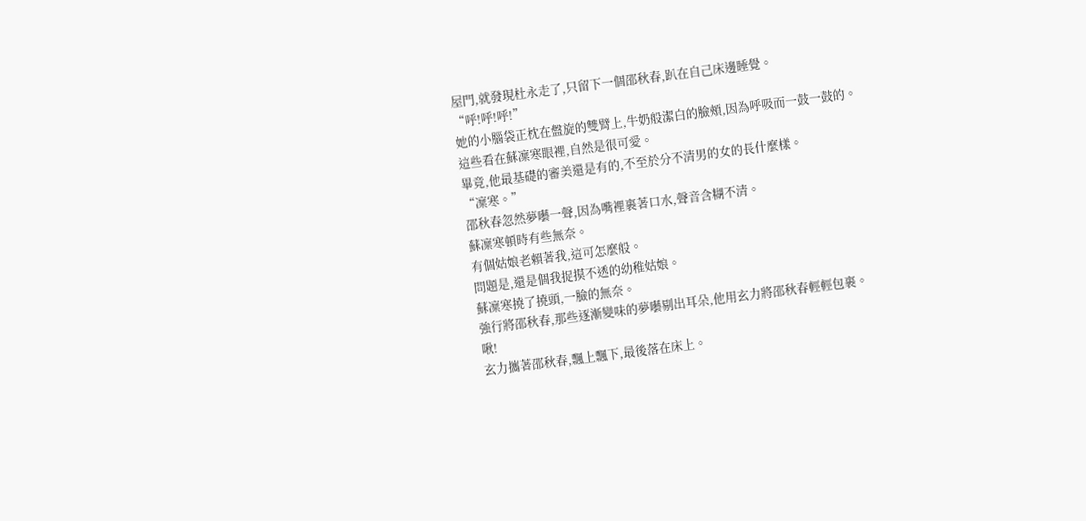屋門,就發現杜永走了,只留下一個邵秋春,趴在自己床邊睡覺。
“呼!呼!呼!”
她的小腦袋正枕在盤旋的雙臂上,牛奶般潔白的臉頰,因為呼吸而一鼓一鼓的。
這些看在蘇凜寒眼裡,自然是很可愛。
畢竟,他最基礎的審美還是有的,不至於分不清男的女的長什麼樣。
“凜寒。”
邵秋春忽然夢囈一聲,因為嘴裡裹著口水,聲音含糊不清。
蘇凜寒頓時有些無奈。
有個姑娘老賴著我,這可怎麼般。
問題是,還是個我捉摸不透的幼稚姑娘。
蘇凜寒撓了撓頭,一臉的無奈。
強行將邵秋春,那些逐漸變味的夢囈剔出耳朵,他用玄力將邵秋春輕輕包裹。
啾!
玄力攜著邵秋春,飄上飄下,最後落在床上。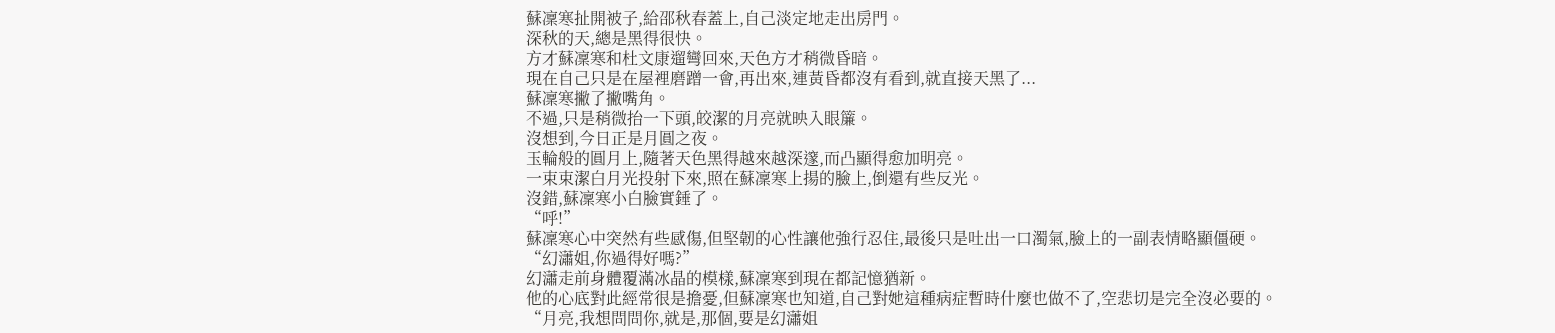蘇凜寒扯開被子,給邵秋春蓋上,自己淡定地走出房門。
深秋的天,總是黑得很快。
方才蘇凜寒和杜文康遛彎回來,天色方才稍微昏暗。
現在自己只是在屋裡磨蹭一會,再出來,連黃昏都沒有看到,就直接天黑了...
蘇凜寒撇了撇嘴角。
不過,只是稍微抬一下頭,皎潔的月亮就映入眼簾。
沒想到,今日正是月圓之夜。
玉輪般的圓月上,隨著天色黑得越來越深邃,而凸顯得愈加明亮。
一束束潔白月光投射下來,照在蘇凜寒上揚的臉上,倒還有些反光。
沒錯,蘇凜寒小白臉實錘了。
“呼!”
蘇凜寒心中突然有些感傷,但堅韌的心性讓他強行忍住,最後只是吐出一口濁氣,臉上的一副表情略顯僵硬。
“幻瀟姐,你過得好嗎?”
幻瀟走前身體覆滿冰晶的模樣,蘇凜寒到現在都記憶猶新。
他的心底對此經常很是擔憂,但蘇凜寒也知道,自己對她這種病症暫時什麼也做不了,空悲切是完全沒必要的。
“月亮,我想問問你,就是,那個,要是幻瀟姐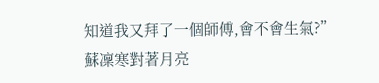知道我又拜了一個師傅,會不會生氣?”
蘇凜寒對著月亮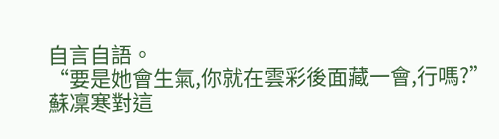自言自語。
“要是她會生氣,你就在雲彩後面藏一會,行嗎?”
蘇凜寒對這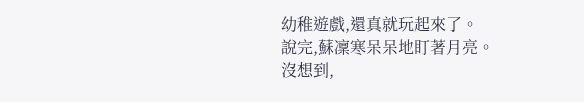幼稚遊戲,還真就玩起來了。
說完,蘇凜寒呆呆地盯著月亮。
沒想到,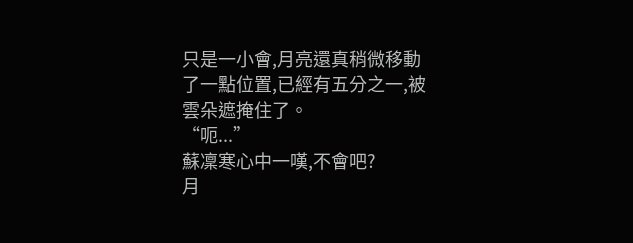只是一小會,月亮還真稍微移動了一點位置,已經有五分之一,被雲朵遮掩住了。
“呃...”
蘇凜寒心中一嘆,不會吧?
月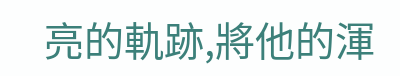亮的軌跡,將他的渾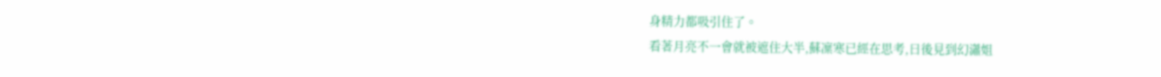身精力都吸引住了。
看著月亮不一會就被遮住大半,蘇凜寒已經在思考,日後見到幻瀟姐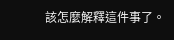該怎麼解釋這件事了。